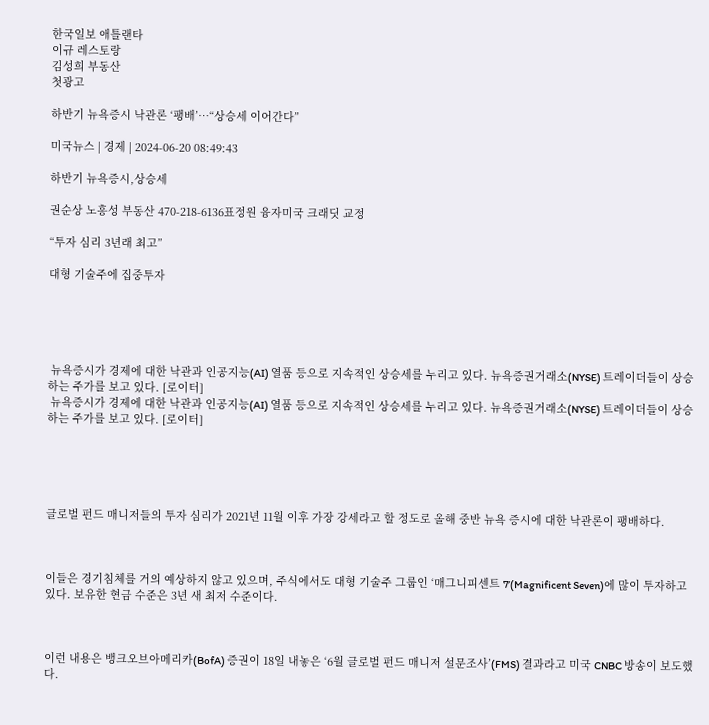한국일보 애틀랜타
이규 레스토랑
김성희 부동산
첫광고

하반기 뉴욕증시 낙관론 ‘팽배’…“상승세 이어간다”

미국뉴스 | 경제 | 2024-06-20 08:49:43

하반기 뉴욕증시,상승세

권순상 노흥성 부동산 470-218-6136표정원 융자미국 크래딧 교정

“투자 심리 3년래 최고”

대형 기술주에 집중투자





 뉴욕증시가 경제에 대한 낙관과 인공지능(AI) 열품 등으로 지속적인 상승세를 누리고 있다. 뉴욕증권거래소(NYSE) 트레이더들이 상승하는 주가를 보고 있다. [로이터]
 뉴욕증시가 경제에 대한 낙관과 인공지능(AI) 열품 등으로 지속적인 상승세를 누리고 있다. 뉴욕증권거래소(NYSE) 트레이더들이 상승하는 주가를 보고 있다. [로이터]





글로벌 펀드 매니저들의 투자 심리가 2021년 11월 이후 가장 강세라고 할 정도로 올해 중반 뉴욕 증시에 대한 낙관론이 팽배하다.



이들은 경기침체를 거의 예상하지 않고 있으며, 주식에서도 대형 기술주 그룹인 ‘매그니피센트 7’(Magnificent Seven)에 많이 투자하고 있다. 보유한 현금 수준은 3년 새 최저 수준이다.



이런 내용은 뱅크오브아메리카(BofA) 증권이 18일 내놓은 ‘6월 글로벌 펀드 매니저 설문조사’(FMS) 결과라고 미국 CNBC 방송이 보도했다.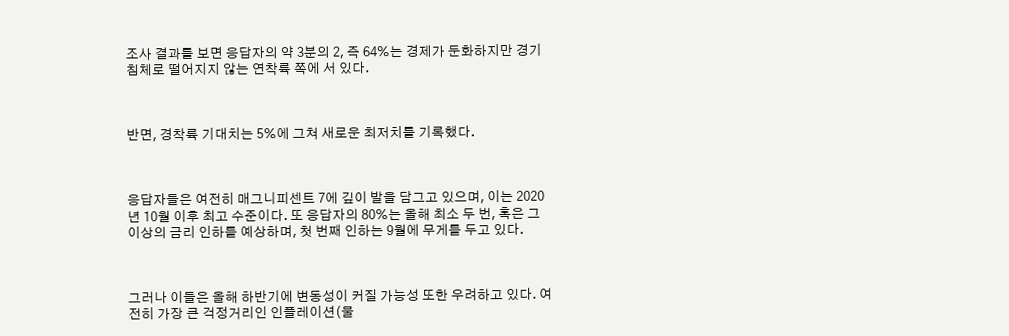조사 결과를 보면 응답자의 약 3분의 2, 즉 64%는 경제가 둔화하지만 경기 침체로 떨어지지 않는 연착륙 쪽에 서 있다.



반면, 경착륙 기대치는 5%에 그쳐 새로운 최저치를 기록했다.



응답자들은 여전히 매그니피센트 7에 깊이 발을 담그고 있으며, 이는 2020년 10월 이후 최고 수준이다. 또 응답자의 80%는 올해 최소 두 번, 혹은 그 이상의 금리 인하를 예상하며, 첫 번째 인하는 9월에 무게를 두고 있다.



그러나 이들은 올해 하반기에 변동성이 커질 가능성 또한 우려하고 있다. 여전히 가장 큰 걱정거리인 인플레이션(물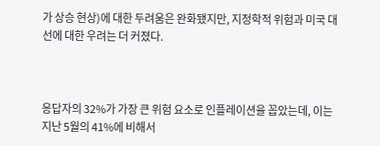가 상승 현상)에 대한 두려움은 완화됐지만, 지정학적 위험과 미국 대선에 대한 우려는 더 커졌다.



응답자의 32%가 가장 큰 위험 요소로 인플레이션을 꼽았는데, 이는 지난 5월의 41%에 비해서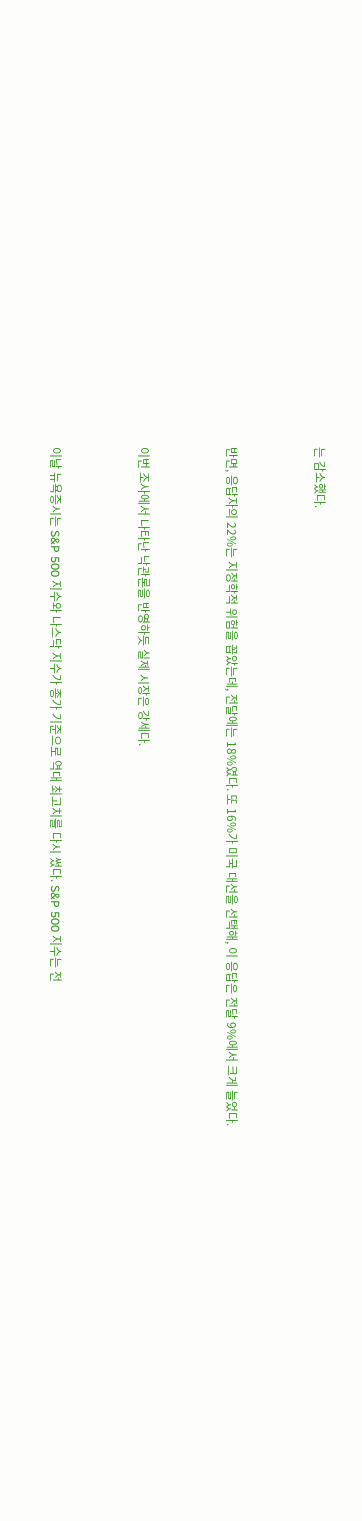는 감소했다.



반면, 응답자의 22%는 지정학적 위험을 꼽았는데, 전달에는 18%였다. 또 16%가 미국 대선을 선택해, 이 응답은 전달 9%에서 크게 늘었다.



이번 조사에서 나타난 낙관론을 반영하듯 실제 시장은 강세다.



이날 뉴욕증시는 S&P 500 지수와 나스닥 지수가 종가 기준으로 역대 최고치를 다시 썼다. S&P 500 지수는 전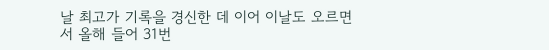날 최고가 기록을 경신한 데 이어 이날도 오르면서 올해 들어 31번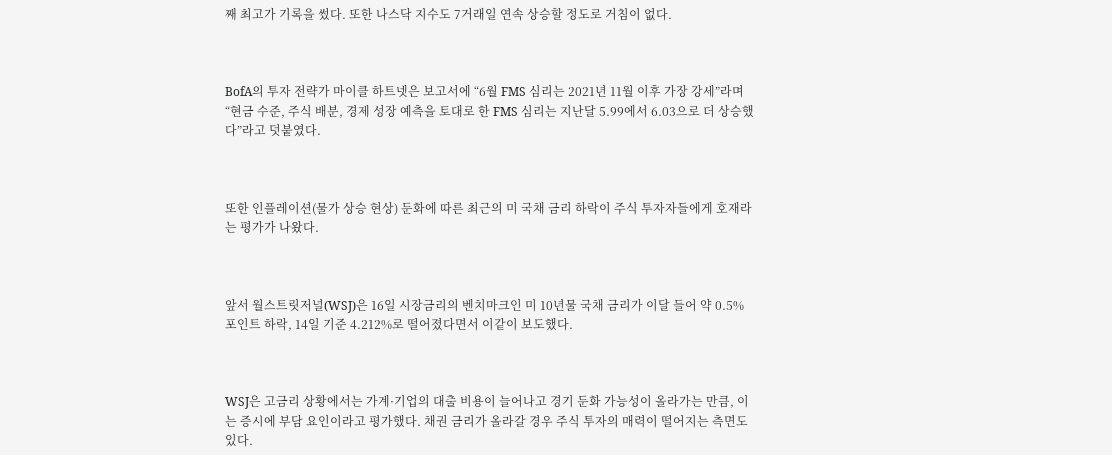째 최고가 기록을 썼다. 또한 나스닥 지수도 7거래일 연속 상승할 정도로 거침이 없다.



BofA의 투자 전략가 마이클 하트넷은 보고서에 “6월 FMS 심리는 2021년 11월 이후 가장 강세”라며 “현금 수준, 주식 배분, 경제 성장 예측을 토대로 한 FMS 심리는 지난달 5.99에서 6.03으로 더 상승했다”라고 덧붙였다.



또한 인플레이션(물가 상승 현상) 둔화에 따른 최근의 미 국채 금리 하락이 주식 투자자들에게 호재라는 평가가 나왔다.



앞서 월스트릿저널(WSJ)은 16일 시장금리의 벤치마크인 미 10년물 국채 금리가 이달 들어 약 0.5%포인트 하락, 14일 기준 4.212%로 떨어졌다면서 이같이 보도했다.



WSJ은 고금리 상황에서는 가계·기업의 대출 비용이 늘어나고 경기 둔화 가능성이 올라가는 만큼, 이는 증시에 부담 요인이라고 평가했다. 채권 금리가 올라갈 경우 주식 투자의 매력이 떨어지는 측면도 있다.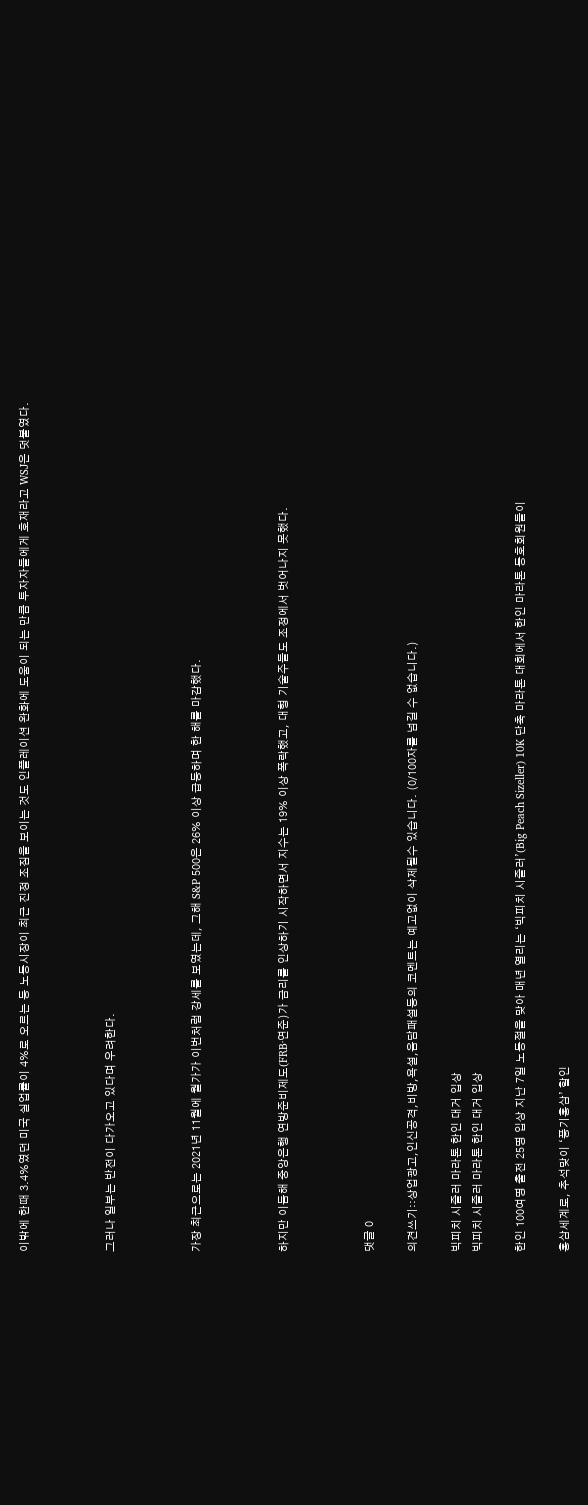이밖에 한때 3.4%였던 미국 실업률이 4%로 오르는 등 노동시장이 최근 진정 조짐을 보이는 것도 인플레이션 완화에 도움이 되는 만큼 투자자들에게 호재라고 WSJ은 덧붙였다.



그러나 일부는 반전이 다가오고 있다며 우려한다.



가장 최근으로는 2021년 11월에 월가가 이번처럼 강세를 보였는데, 그해 S&P 500은 26% 이상 급등하며 한 해를 마감했다.



하지만 이듬해 중앙은행 연방준비제도(FRB·연준)가 금리를 인상하기 시작하면서 지수는 19% 이상 폭락했고, 대형 기술주들도 조정에서 벗어나지 못했다.



댓글 0

의견쓰기::상업광고,인신공격,비방,욕설,음담패설등의 코멘트는 예고없이 삭제될수 있습니다. (0/100자를 넘길 수 없습니다.)

빅피치 시즐러 마라톤 한인 대거 입상
빅피치 시즐러 마라톤 한인 대거 입상

한인 100여명 출전 25명 입상 지난 7일 노동절을 맞아 매년 열리는 ‘빅피치 시즐러’(Big Peach Sizeller) 10K 단축 마라톤 대회에서 한인 마라톤 동호회원들이

홍삼세계로, 추석맞이 ‘풍기홍삼’ 할인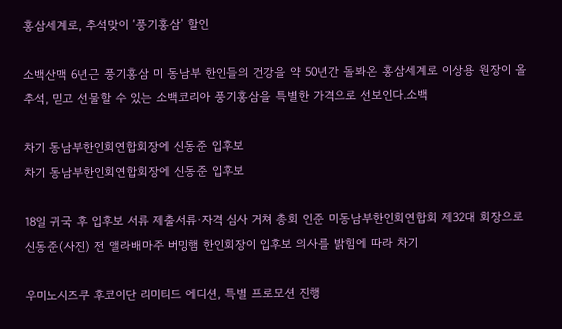홍삼세계로, 추석맞이 ‘풍기홍삼’ 할인

소백산맥 6년근 풍기홍삼 미 동남부 한인들의 건강을 약 50년간 돌봐온 홍삼세계로 이상용 원장이 올 추석, 믿고 선물할 수 있는 소백코리아 풍기홍삼을 특별한 가격으로 선보인다.소백

차기 동남부한인회연합회장에 신동준 입후보
차기 동남부한인회연합회장에 신동준 입후보

18일 귀국 후 입후보 서류 제출서류·자격 심사 거쳐 총회 인준 미동남부한인회연합회 제32대 회장으로 신동준(사진) 전 앨라배마주 버밍햄 한인회장이 입후보 의사를 밝힘에 따라 차기

우미노시즈쿠 후코이단 리미티드 에디션, 특별 프로모션 진행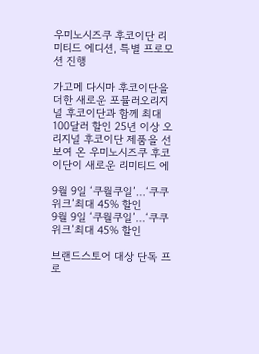우미노시즈쿠 후코이단 리미티드 에디션, 특별 프로모션 진행

가고메 다시마 후코이단을 더한 새로운 포뮬러오리지널 후코이단과 함께 최대 100달러 할인 25년 이상 오리지널 후코이단 제품을 선보여 온 우미노시즈쿠 후코이단이 새로운 리미티드 에

9월 9일 ‘쿠월쿠일’…‘쿠쿠위크’최대 45% 할인
9월 9일 ‘쿠월쿠일’…‘쿠쿠위크’최대 45% 할인

브랜드스토어 대상 단독 프로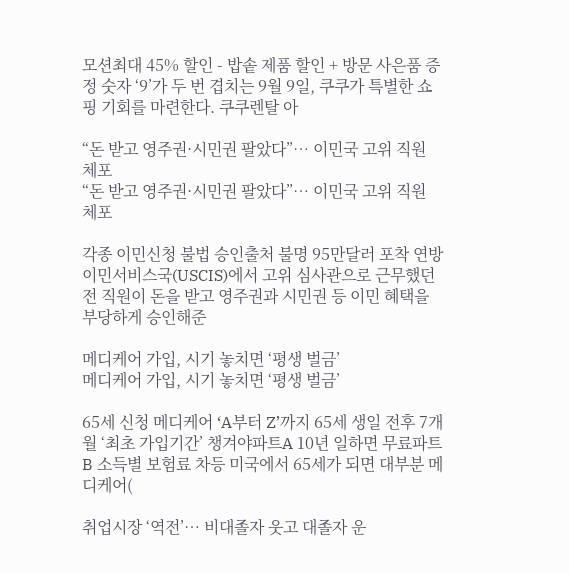모션최대 45% 할인 - 밥솥 제품 할인 + 방문 사은품 증정 숫자 ‘9’가 두 번 겹치는 9월 9일, 쿠쿠가 특별한 쇼핑 기회를 마련한다. 쿠쿠렌탈 아

“돈 받고 영주권·시민권 팔았다”… 이민국 고위 직원 체포
“돈 받고 영주권·시민권 팔았다”… 이민국 고위 직원 체포

각종 이민신청 불법 승인출처 불명 95만달러 포착 연방 이민서비스국(USCIS)에서 고위 심사관으로 근무했던 전 직원이 돈을 받고 영주권과 시민권 등 이민 혜택을 부당하게 승인해준

메디케어 가입, 시기 놓치면 ‘평생 벌금’
메디케어 가입, 시기 놓치면 ‘평생 벌금’

65세 신청 메디케어 ‘A부터 Z’까지 65세 생일 전후 7개월 ‘최초 가입기간’ 챙겨야파트A 10년 일하면 무료파트B 소득별 보험료 차등 미국에서 65세가 되면 대부분 메디케어(

취업시장 ‘역전’… 비대졸자 웃고 대졸자 운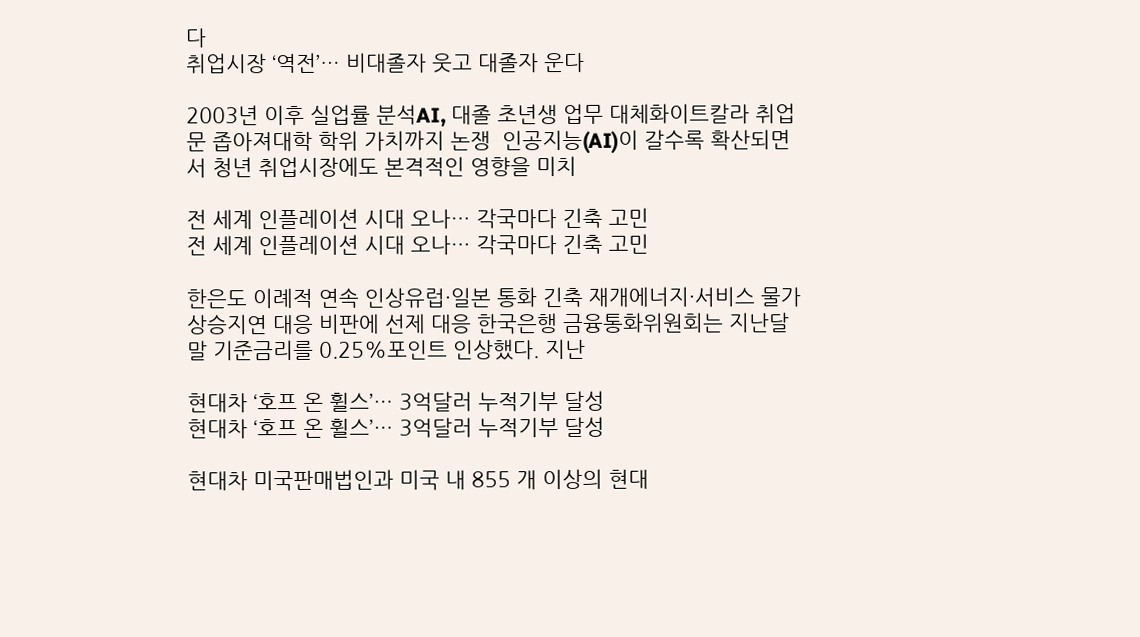다
취업시장 ‘역전’… 비대졸자 웃고 대졸자 운다

2003년 이후 실업률 분석AI, 대졸 초년생 업무 대체화이트칼라 취업문 좁아져대학 학위 가치까지 논쟁  인공지능(AI)이 갈수록 확산되면서 청년 취업시장에도 본격적인 영향을 미치

전 세계 인플레이션 시대 오나… 각국마다 긴축 고민
전 세계 인플레이션 시대 오나… 각국마다 긴축 고민

한은도 이례적 연속 인상유럽·일본 통화 긴축 재개에너지·서비스 물가 상승지연 대응 비판에 선제 대응 한국은행 금융통화위원회는 지난달 말 기준금리를 0.25%포인트 인상했다. 지난

현대차 ‘호프 온 휠스’… 3억달러 누적기부 달성
현대차 ‘호프 온 휠스’… 3억달러 누적기부 달성

현대차 미국판매법인과 미국 내 855 개 이상의 현대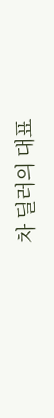차 딜러의 대표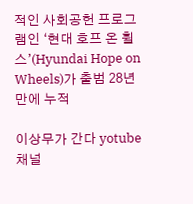적인 사회공헌 프로그램인 ‘현대 호프 온 휠스’(Hyundai Hope on Wheels)가 출범 28년만에 누적

이상무가 간다 yotube 채널